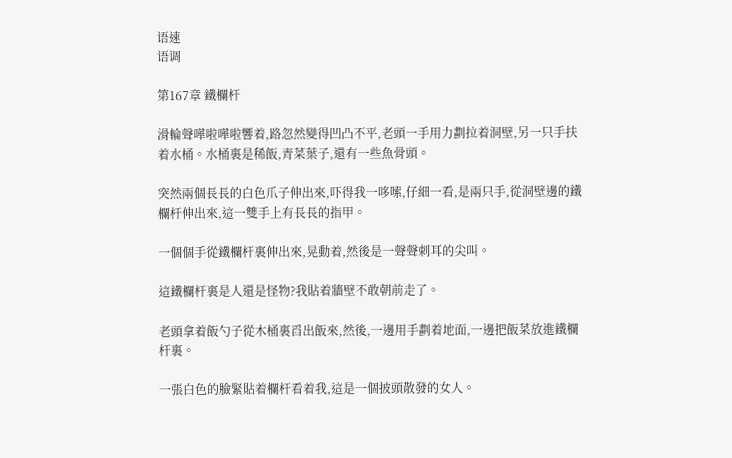语速
语调

第167章 鐵欄杆

滑輪聲嘩啦嘩啦響着,路忽然變得凹凸不平,老頭一手用力劃拉着洞壁,另一只手扶着水桶。水桶裏是稀飯,青菜葉子,還有一些魚骨頭。

突然兩個長長的白色爪子伸出來,吓得我一哆嗦,仔細一看,是兩只手,從洞壁邊的鐵欄杆伸出來,這一雙手上有長長的指甲。

一個個手從鐵欄杆裏伸出來,晃動着,然後是一聲聲刺耳的尖叫。

這鐵欄杆裏是人還是怪物?我貼着牆壁不敢朝前走了。

老頭拿着飯勺子從木桶裏舀出飯來,然後,一邊用手劃着地面,一邊把飯菜放進鐵欄杆裏。

一張白色的臉緊貼着欄杆看着我,這是一個披頭散發的女人。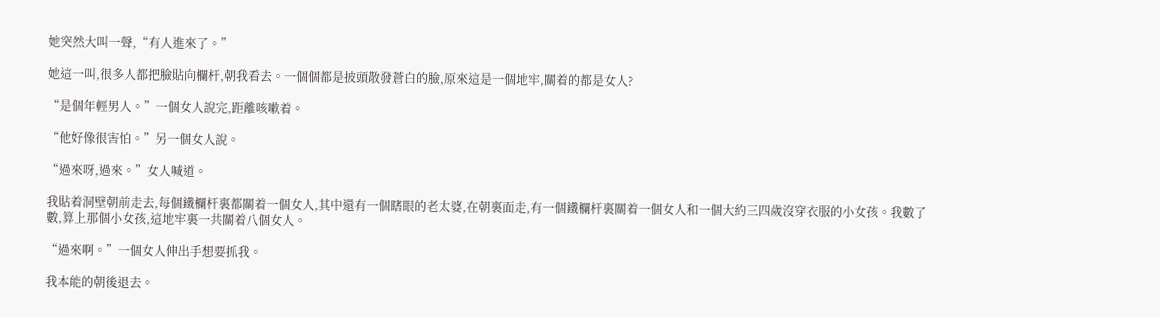她突然大叫一聲,“有人進來了。”

她這一叫,很多人都把臉貼向欄杆,朝我看去。一個個都是披頭散發蒼白的臉,原來這是一個地牢,關着的都是女人?

“是個年輕男人。”一個女人說完,距離咳嗽着。

“他好像很害怕。”另一個女人說。

“過來呀,過來。”女人喊道。

我貼着洞壁朝前走去,每個鐵欄杆裏都關着一個女人,其中還有一個瞎眼的老太婆,在朝裏面走,有一個鐵欄杆裏關着一個女人和一個大約三四歲沒穿衣服的小女孩。我數了數,算上那個小女孩,這地牢裏一共關着八個女人。

“過來啊。”一個女人伸出手想要抓我。

我本能的朝後退去。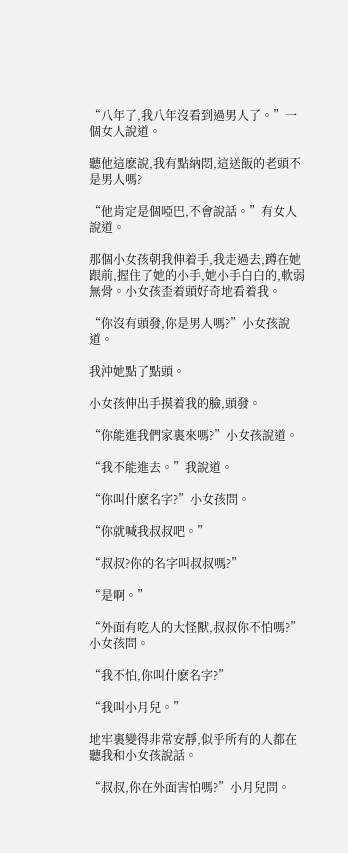“八年了,我八年沒看到過男人了。”一個女人說道。

聽他這麽說,我有點納悶,這送飯的老頭不是男人嗎?

“他肯定是個啞巴,不會說話。”有女人說道。

那個小女孩朝我伸着手,我走過去,蹲在她跟前,握住了她的小手,她小手白白的,軟弱無骨。小女孩歪着頭好奇地看着我。

“你沒有頭發,你是男人嗎?”小女孩說道。

我沖她點了點頭。

小女孩伸出手摸着我的臉,頭發。

“你能進我們家裏來嗎?”小女孩說道。

“我不能進去。”我說道。

“你叫什麽名字?”小女孩問。

“你就喊我叔叔吧。”

“叔叔?你的名字叫叔叔嗎?”

“是啊。”

“外面有吃人的大怪獸,叔叔你不怕嗎?”小女孩問。

“我不怕,你叫什麽名字?”

“我叫小月兒。”

地牢裏變得非常安靜,似乎所有的人都在聽我和小女孩說話。

“叔叔,你在外面害怕嗎?”小月兒問。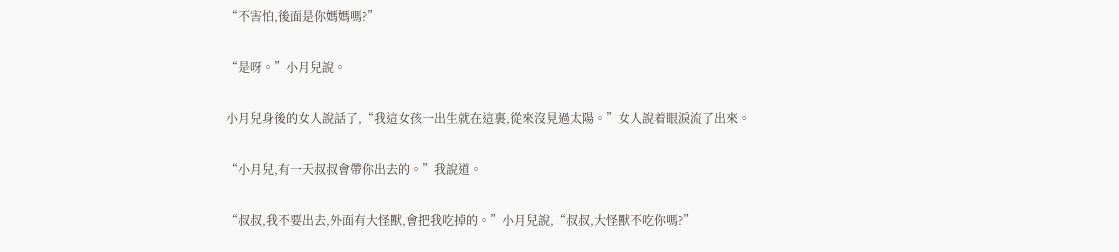“不害怕,後面是你媽媽嗎?”

“是呀。”小月兒說。

小月兒身後的女人說話了,“我這女孩一出生就在這裏,從來沒見過太陽。”女人說着眼淚流了出來。

“小月兒,有一天叔叔會帶你出去的。”我說道。

“叔叔,我不要出去,外面有大怪獸,會把我吃掉的。”小月兒說,“叔叔,大怪獸不吃你嗎?”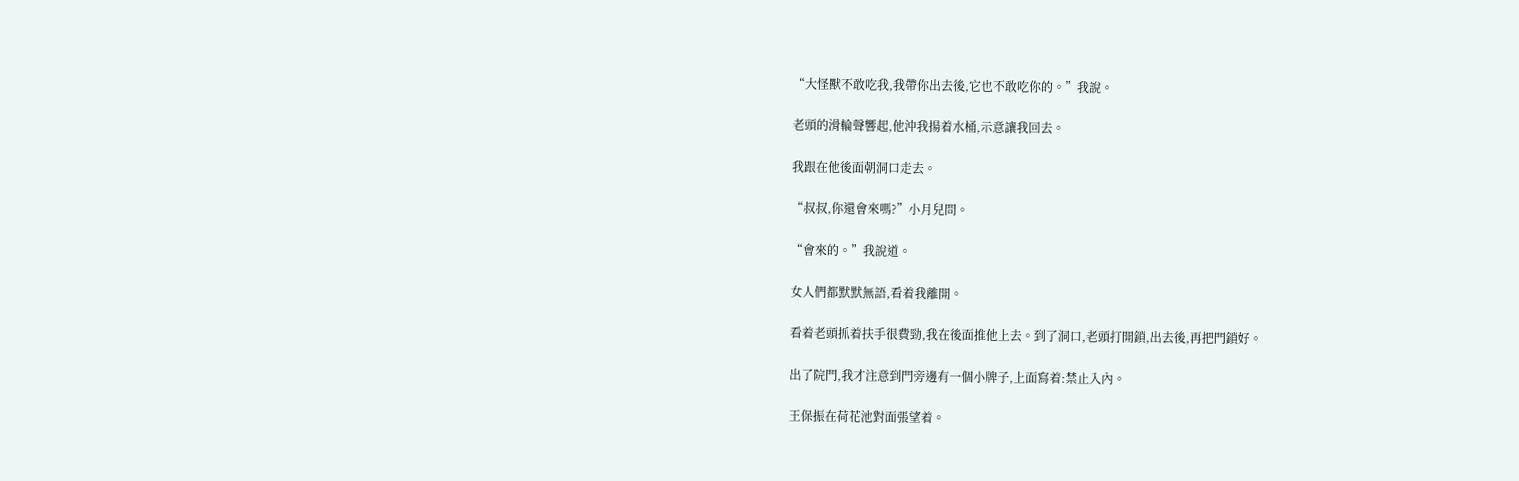“大怪獸不敢吃我,我帶你出去後,它也不敢吃你的。”我說。

老頭的滑輪聲響起,他沖我揚着水桶,示意讓我回去。

我跟在他後面朝洞口走去。

“叔叔,你還會來嗎?”小月兒問。

“會來的。”我說道。

女人們都默默無語,看着我離開。

看着老頭抓着扶手很費勁,我在後面推他上去。到了洞口,老頭打開鎖,出去後,再把門鎖好。

出了院門,我才注意到門旁邊有一個小牌子,上面寫着:禁止入內。

王保振在荷花池對面張望着。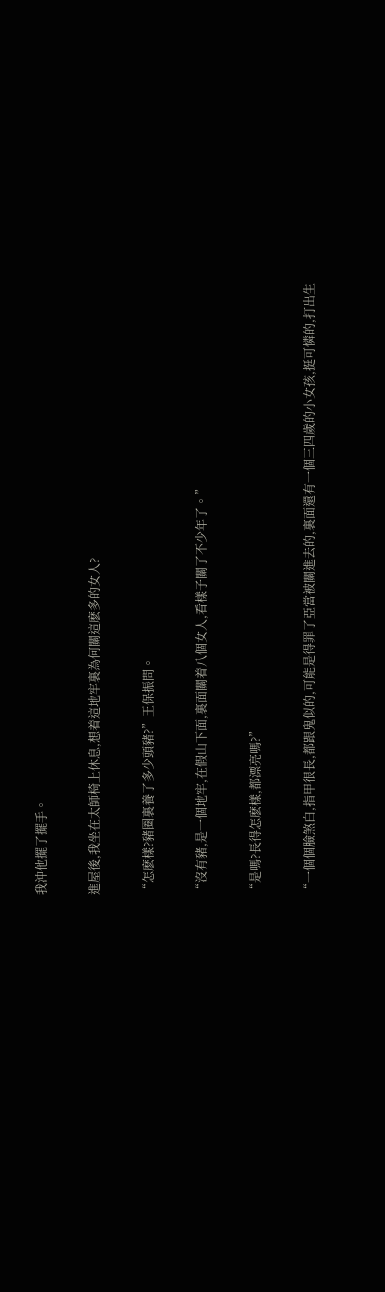我沖他擺了擺手。

進屋後,我坐在太師椅上休息,想着這地牢裏為何關這麽多的女人?

“怎麽樣?豬圈裏養了多少頭豬?”王保振問。

“沒有豬,是一個地牢,在假山下面,裏面關着八個女人,看樣子關了不少年了。”

“是嗎?長得怎麽樣,都漂亮嗎?”

“一個個臉煞白,指甲很長,都跟鬼似的,可能是得罪了亞當被關進去的,裏面還有一個三四歲的小女孩,挺可憐的,打出生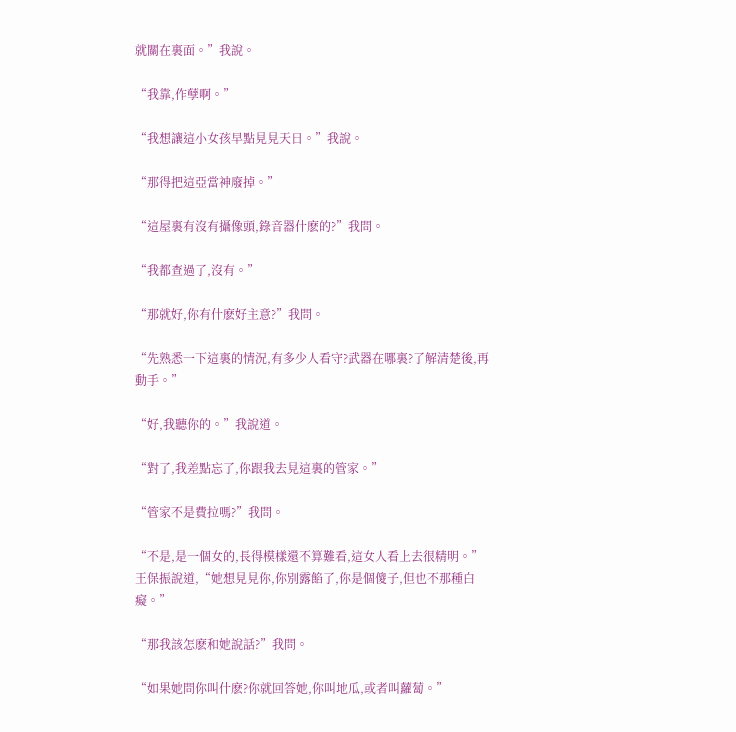就關在裏面。”我說。

“我靠,作孽啊。”

“我想讓這小女孩早點見見天日。”我說。

“那得把這亞當神廢掉。”

“這屋裏有沒有攝像頭,錄音器什麽的?”我問。

“我都查過了,沒有。”

“那就好,你有什麽好主意?”我問。

“先熟悉一下這裏的情況,有多少人看守?武器在哪裏?了解清楚後,再動手。”

“好,我聽你的。”我說道。

“對了,我差點忘了,你跟我去見這裏的管家。”

“管家不是費拉嗎?”我問。

“不是,是一個女的,長得模樣還不算難看,這女人看上去很精明。”王保振說道,“她想見見你,你別露餡了,你是個傻子,但也不那種白癡。”

“那我該怎麽和她說話?”我問。

“如果她問你叫什麽?你就回答她,你叫地瓜,或者叫蘿蔔。”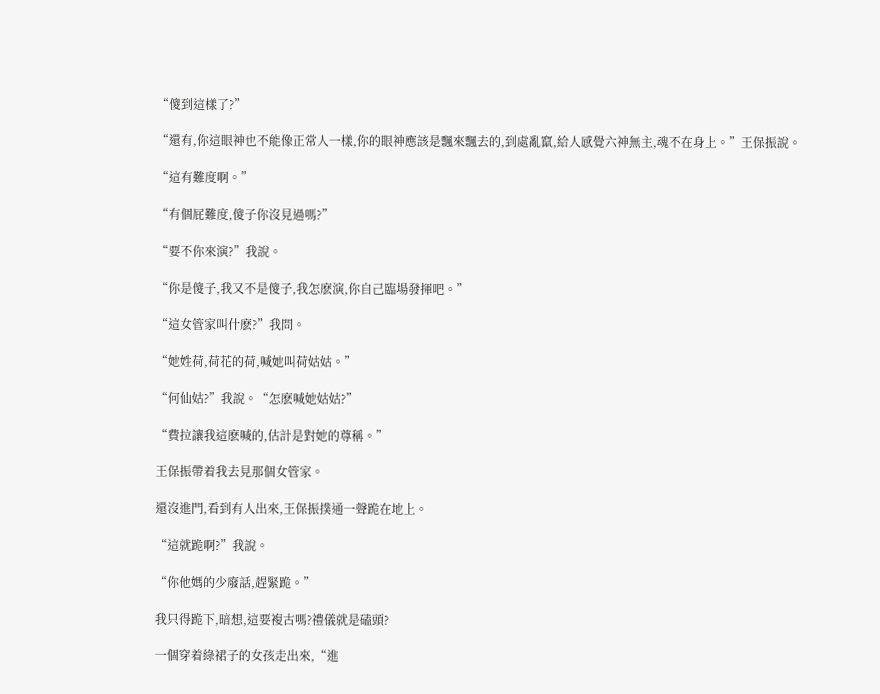“傻到這樣了?”

“還有,你這眼神也不能像正常人一樣,你的眼神應該是飄來飄去的,到處亂竄,給人感覺六神無主,魂不在身上。”王保振說。

“這有難度啊。”

“有個屁難度,傻子你沒見過嗎?”

“要不你來演?”我說。

“你是傻子,我又不是傻子,我怎麽演,你自己臨場發揮吧。”

“這女管家叫什麽?”我問。

“她姓荷,荷花的荷,喊她叫荷姑姑。”

“何仙姑?”我說。“怎麽喊她姑姑?”

“費拉讓我這麽喊的,估計是對她的尊稱。”

王保振帶着我去見那個女管家。

還沒進門,看到有人出來,王保振撲通一聲跪在地上。

“這就跪啊?”我說。

“你他媽的少廢話,趕緊跪。”

我只得跪下,暗想,這要複古嗎?禮儀就是磕頭?

一個穿着綠裙子的女孩走出來,“進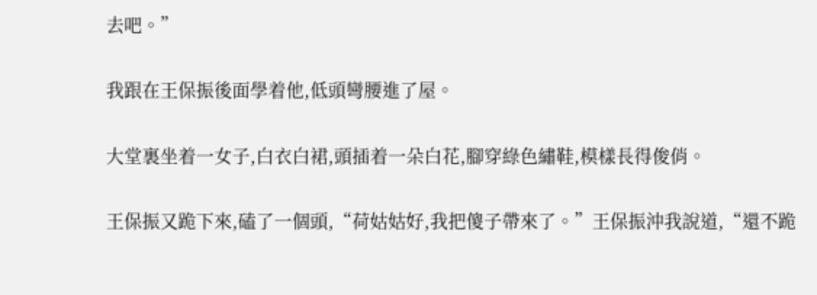去吧。”

我跟在王保振後面學着他,低頭彎腰進了屋。

大堂裏坐着一女子,白衣白裙,頭插着一朵白花,腳穿綠色繡鞋,模樣長得俊俏。

王保振又跪下來,磕了一個頭,“荷姑姑好,我把傻子帶來了。”王保振沖我說道,“還不跪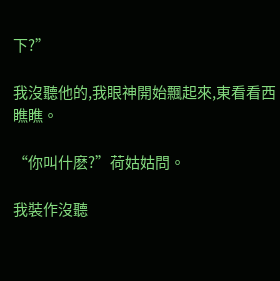下?”

我沒聽他的,我眼神開始飄起來,東看看西瞧瞧。

“你叫什麽?”荷姑姑問。

我裝作沒聽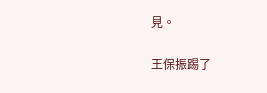見。

王保振踢了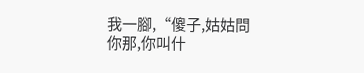我一腳,“傻子,姑姑問你那,你叫什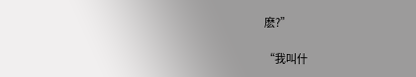麽?”

“我叫什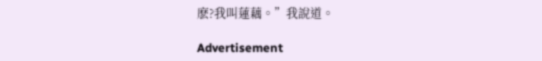麽?我叫蓮藕。”我說道。

Advertisement